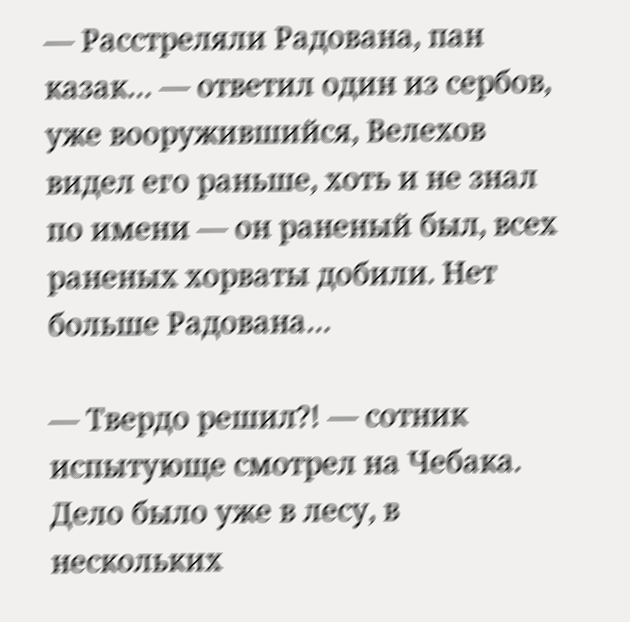— Расстреляли Радована, пан казак… — ответил один из сербов, уже вооружившийся, Велехов видел его раньше, хоть и не знал по имени — он раненый был, всех раненых хорваты добили. Нет больше Радована…

— Твердо решил?! — сотник испытующе смотрел на Чебака. Дело было уже в лесу, в нескольких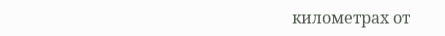километрах от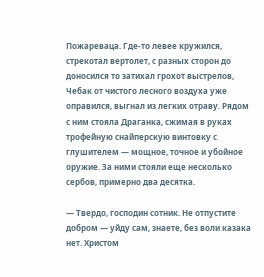Пожареваца. Где-то левее кружился, стрекотал вертолет, с разных сторон до доносился то затихал грохот выстрелов, Чебак от чистого лесного воздуха уже оправился, выгнал из легких отраву. Рядом с ним стояла Драганка, сжимая в руках трофейную снайперскую винтовку с глушителем — мощное, точное и убойное оружие. За ними стояли еще несколько сербов, примерно два десятка.

— Твердо, господин сотник. Не отпустите добром — уйду сам, знаете, без воли казака нет. Христом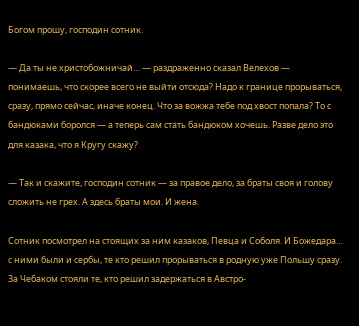Богом прошу, господин сотник.

— Да ты не христобожничай… — раздраженно сказал Велехов — понимаешь, что скорее всего не выйти отсюда? Надо к границе прорываться, сразу, прямо сейчас, иначе конец. Что за вожжа тебе под хвост попала? То с бандюками боролся — а теперь сам стать бандюком хочешь. Разве дело это для казака, что я Кругу скажу?

— Так и скажите, господин сотник — за правое дело, за браты своя и голову сложить не грех. А здесь браты мои. И жена.

Сотник посмотрел на стоящих за ним казаков, Певца и Соболя. И Божедара… с ними были и сербы, те кто решил прорываться в родную уже Польшу сразу. За Чебаком стояли те, кто решил задержаться в Австро-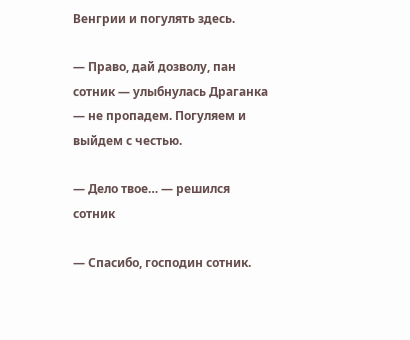Венгрии и погулять здесь.

— Право, дай дозволу, пан сотник — улыбнулась Драганка — не пропадем. Погуляем и выйдем с честью.

— Дело твое… — решился сотник

— Спасибо, господин сотник.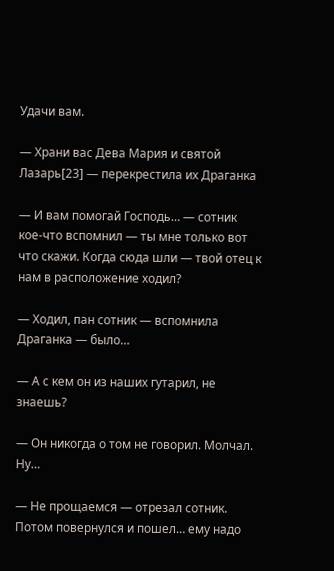Удачи вам.

— Храни вас Дева Мария и святой Лазарь[23] — перекрестила их Драганка

— И вам помогай Господь… — сотник кое-что вспомнил — ты мне только вот что скажи. Когда сюда шли — твой отец к нам в расположение ходил?

— Ходил, пан сотник — вспомнила Драганка — было…

— А с кем он из наших гутарил, не знаешь?

— Он никогда о том не говорил. Молчал. Ну…

— Не прощаемся — отрезал сотник. Потом повернулся и пошел… ему надо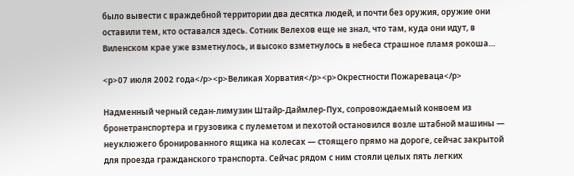было вывести с враждебной территории два десятка людей, и почти без оружия, оружие они оставили тем, кто оставался здесь. Сотник Велехов еще не знал, что там, куда они идут, в Виленском крае уже взметнулось, и высоко взметнулось в небеса страшное пламя рокоша…

<p>07 июля 2002 года</p><p>Великая Хорватия</p><p>Окрестности Пожареваца</p>

Надменный черный седан-лимузин Штайр-Даймлер-Пух, сопровождаемый конвоем из бронетранспортера и грузовика с пулеметом и пехотой остановился возле штабной машины — неуклюжего бронированного ящика на колесах — стоящего прямо на дороге, сейчас закрытой для проезда гражданского транспорта. Сейчас рядом с ним стояли целых пять легких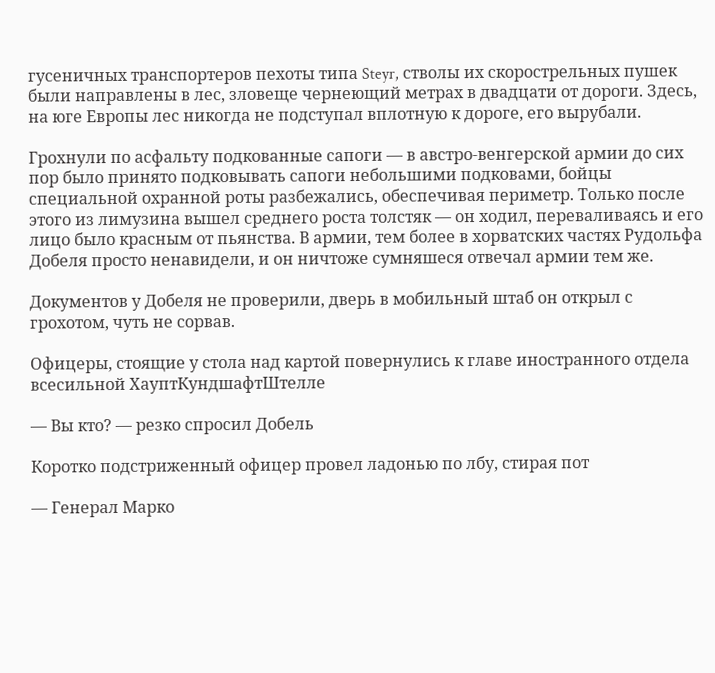гусеничных транспортеров пехоты типа Steyr, стволы их скорострельных пушек были направлены в лес, зловеще чернеющий метрах в двадцати от дороги. Здесь, на юге Европы лес никогда не подступал вплотную к дороге, его вырубали.

Грохнули по асфальту подкованные сапоги — в австро-венгерской армии до сих пор было принято подковывать сапоги небольшими подковами, бойцы специальной охранной роты разбежались, обеспечивая периметр. Только после этого из лимузина вышел среднего роста толстяк — он ходил, переваливаясь и его лицо было красным от пьянства. В армии, тем более в хорватских частях Рудольфа Добеля просто ненавидели, и он ничтоже сумняшеся отвечал армии тем же.

Документов у Добеля не проверили, дверь в мобильный штаб он открыл с грохотом, чуть не сорвав.

Офицеры, стоящие у стола над картой повернулись к главе иностранного отдела всесильной ХауптКундшафтШтелле

— Вы кто? — резко спросил Добель

Коротко подстриженный офицер провел ладонью по лбу, стирая пот

— Генерал Марко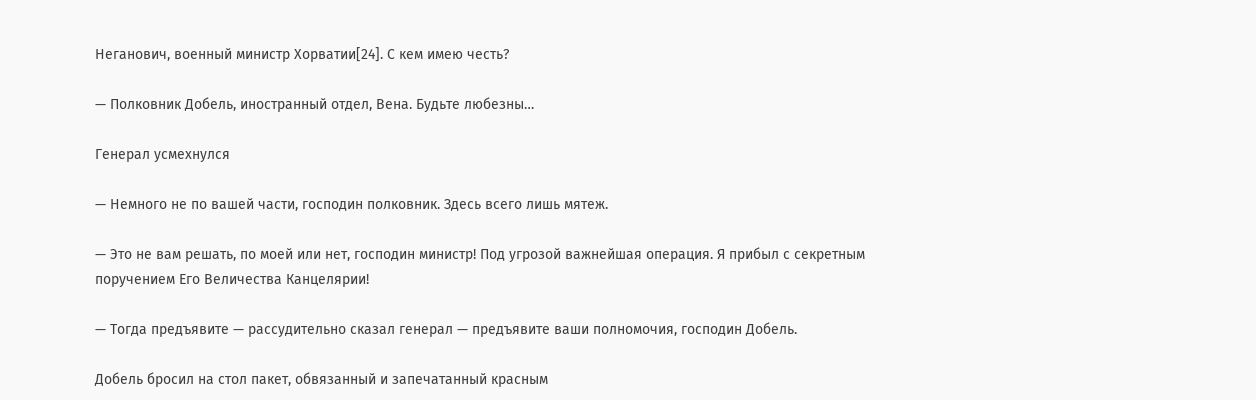Неганович, военный министр Хорватии[24]. С кем имею честь?

— Полковник Добель, иностранный отдел, Вена. Будьте любезны…

Генерал усмехнулся

— Немного не по вашей части, господин полковник. Здесь всего лишь мятеж.

— Это не вам решать, по моей или нет, господин министр! Под угрозой важнейшая операция. Я прибыл с секретным поручением Его Величества Канцелярии!

— Тогда предъявите — рассудительно сказал генерал — предъявите ваши полномочия, господин Добель.

Добель бросил на стол пакет, обвязанный и запечатанный красным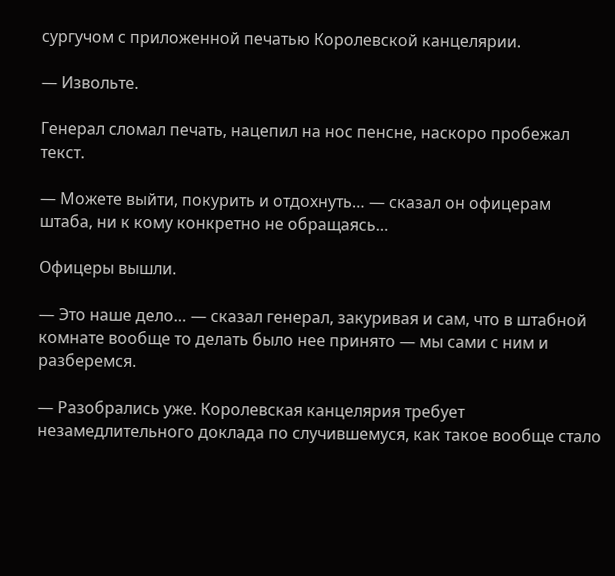сургучом с приложенной печатью Королевской канцелярии.

— Извольте.

Генерал сломал печать, нацепил на нос пенсне, наскоро пробежал текст.

— Можете выйти, покурить и отдохнуть… — сказал он офицерам штаба, ни к кому конкретно не обращаясь…

Офицеры вышли.

— Это наше дело… — сказал генерал, закуривая и сам, что в штабной комнате вообще то делать было нее принято — мы сами с ним и разберемся.

— Разобрались уже. Королевская канцелярия требует незамедлительного доклада по случившемуся, как такое вообще стало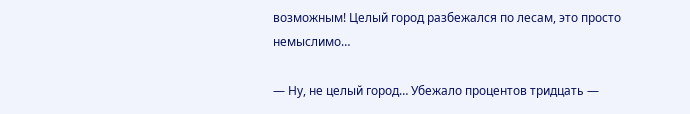возможным! Целый город разбежался по лесам, это просто немыслимо…

— Ну, не целый город… Убежало процентов тридцать —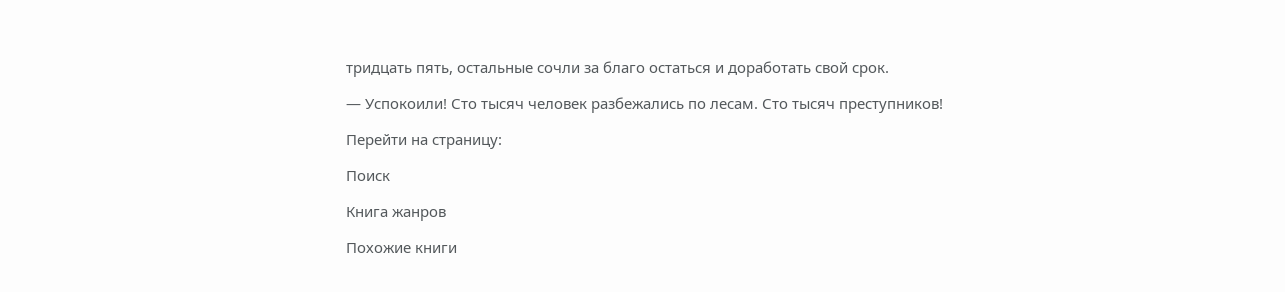тридцать пять, остальные сочли за благо остаться и доработать свой срок.

— Успокоили! Сто тысяч человек разбежались по лесам. Сто тысяч преступников!

Перейти на страницу:

Поиск

Книга жанров

Похожие книги